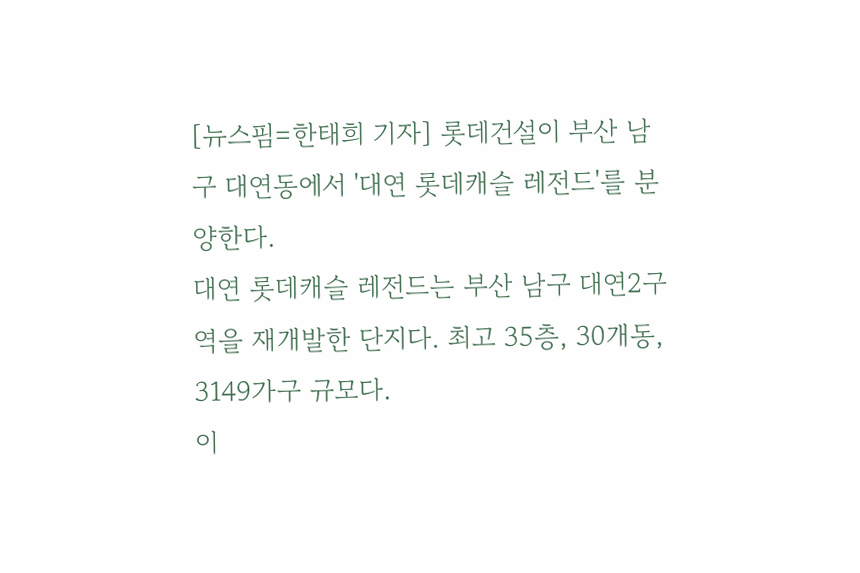[뉴스핌=한태희 기자] 롯데건설이 부산 남구 대연동에서 '대연 롯데캐슬 레전드'를 분양한다.
대연 롯데캐슬 레전드는 부산 남구 대연2구역을 재개발한 단지다. 최고 35층, 30개동, 3149가구 규모다.
이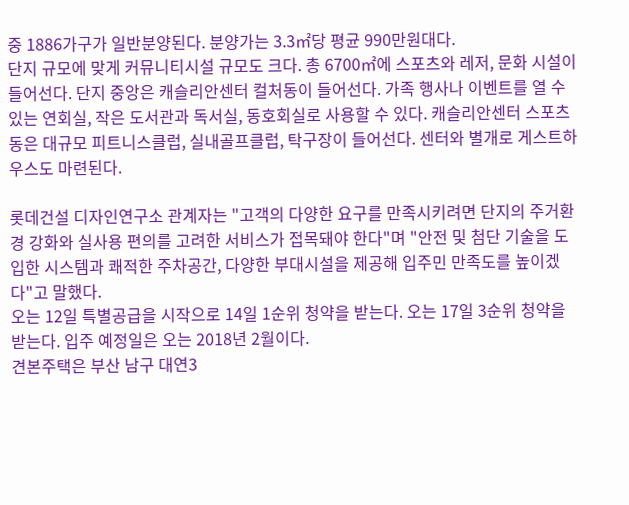중 1886가구가 일반분양된다. 분양가는 3.3㎡당 평균 990만원대다.
단지 규모에 맞게 커뮤니티시설 규모도 크다. 총 6700㎡에 스포츠와 레저, 문화 시설이 들어선다. 단지 중앙은 캐슬리안센터 컬처동이 들어선다. 가족 행사나 이벤트를 열 수 있는 연회실, 작은 도서관과 독서실, 동호회실로 사용할 수 있다. 캐슬리안센터 스포츠동은 대규모 피트니스클럽, 실내골프클럽, 탁구장이 들어선다. 센터와 별개로 게스트하우스도 마련된다.

롯데건설 디자인연구소 관계자는 "고객의 다양한 요구를 만족시키려면 단지의 주거환경 강화와 실사용 편의를 고려한 서비스가 접목돼야 한다"며 "안전 및 첨단 기술을 도입한 시스템과 쾌적한 주차공간, 다양한 부대시설을 제공해 입주민 만족도를 높이겠다"고 말했다.
오는 12일 특별공급을 시작으로 14일 1순위 청약을 받는다. 오는 17일 3순위 청약을 받는다. 입주 예정일은 오는 2018년 2월이다.
견본주택은 부산 남구 대연3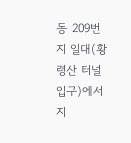동 209번지 일대(황령산 터널입구)에서 지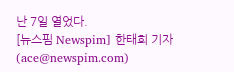난 7일 열었다.
[뉴스핌 Newspim] 한태희 기자 (ace@newspim.com)